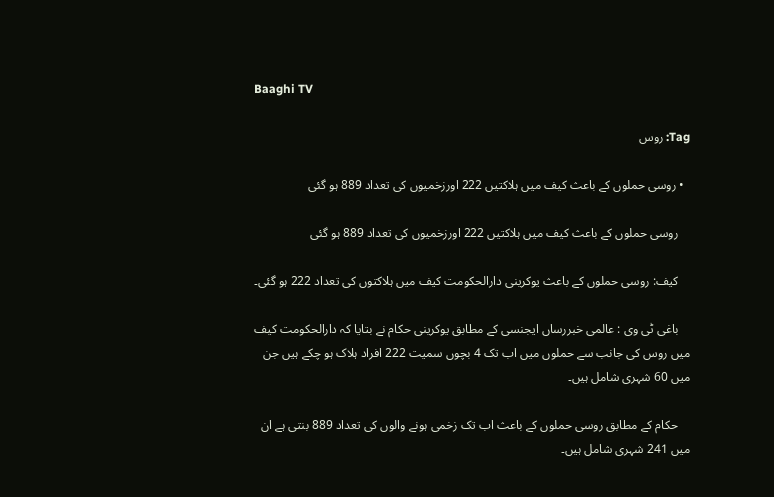Baaghi TV

Tag: روس

  • روسی حملوں کے باعث کیف میں ہلاکتیں 222 اورزخمیوں کی تعداد 889 ہو گئی

    روسی حملوں کے باعث کیف میں ہلاکتیں 222 اورزخمیوں کی تعداد 889 ہو گئی

    کیف: روسی حملوں کے باعث يوکرينی دارالحکومت کیف ميں ہلاکتوں کی تعداد 222 ہو گئی۔

    باغی ٹی وی : عالمی خبررساں ایجنسی کے مطابق يوکرينی حکام نے بتایا کہ دارالحکومت کيف ميں روس کی جانب سے حملوں میں اب تک 4 بچوں سمیت 222 افراد ہلاک ہو چکے ہيں جن ميں 60 شہری شامل ہيں۔

    حکام کے مطابق روسی حملوں کے باعث اب تک زخمی ہونے والوں کی تعداد 889 بنتی ہے ان ميں 241 شہری شامل ہيں۔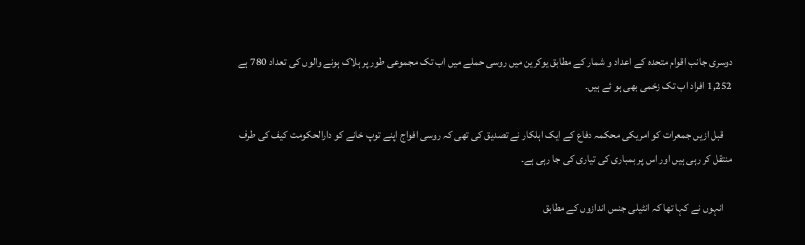دوسری جانب اقوام متحدہ کے اعداد و شمار کے مطابق يوکرين ميں روسی حملے ميں اب تک مجموعی طور پر ہلاک ہونے والوں کی تعداد 780 ہے 1,252 افراد اب تک زخمی بھی ہو ئے ہيں۔

    قبل ازیں جمعرات کو امریکی محکمہ دفاع کے ایک اہلکار نے تصدیق کی تھی کہ روسی افواج اپنے توپ خانے کو دارالحکومت کیف کی طرف منتقل کر رہی ہیں اور اس پر بمباری کی تیاری کی جا رہی ہے۔

    انہوں نے کہا تھا کہ انٹیلی جنس اندازوں کے مطابق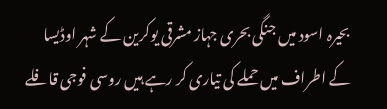بحیرہ اسود میں جنگی بحری جہاز مشرقی یوکرین کے شہر اوڈیسا کے اطراف میں حملے کی تیاری کر رہے ہیں روسی فوجی قافلے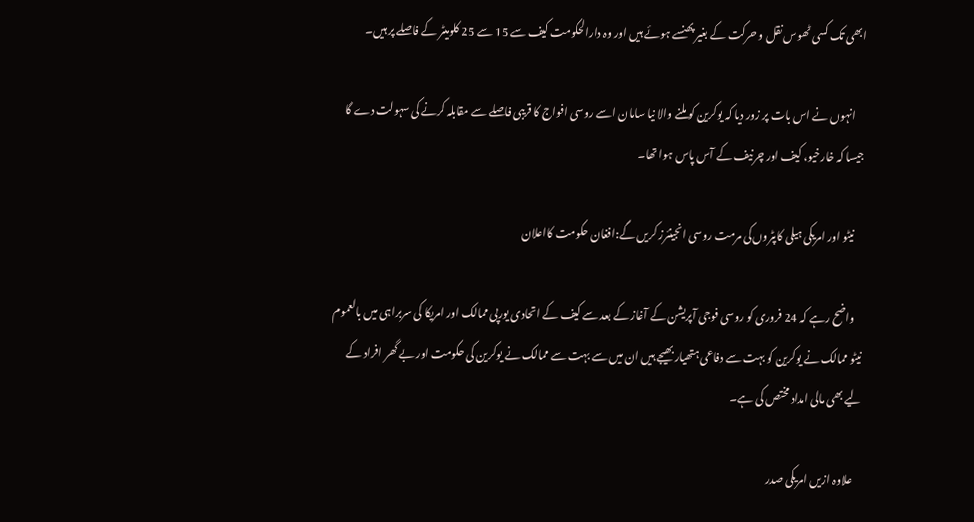ابھی تک کسی ٹھوس نقل و حرکت کے بغیر پھنسے ہوئے ہیں اور وہ دارالحکومت کیف سے 15 سے 25 کلومیٹر کے فاصلے پر ہیں۔

    انہوں نے اس بات پر زور دیا کہ یوکرین کو ملنے والا نیا سامان اسے روسی افواج کا قریبی فاصلے سے مقابلہ کرنے کی سہولت دے گا جیسا کہ خارخیو، کیف اور چرنیف کے آس پاس ہوا تھا۔

    نیٹو اور امریکی ہیلی کاپٹروں‌کی مرمت روسی انجینئرز کریں گے:افغان حکومت کااعلان

    واضح رہے کہ 24 فروری کو روسی فوجی آپریشن کے آغاز کے بعد سے کیف کے اتحادی یورپی ممالک اور امریکا کی سربراہی میں بالعموم نیٹو ممالک نے یوکرین کو بہت سے دفاعی ہتھیار بھیجے ہیں ان میں سے بہت سے ممالک نے یوکرین کی حکومت اور بے گھر افراد کے لیے بھی مالی امداد مختص کی ہے۔

    علاوہ ازیں امریکی صدر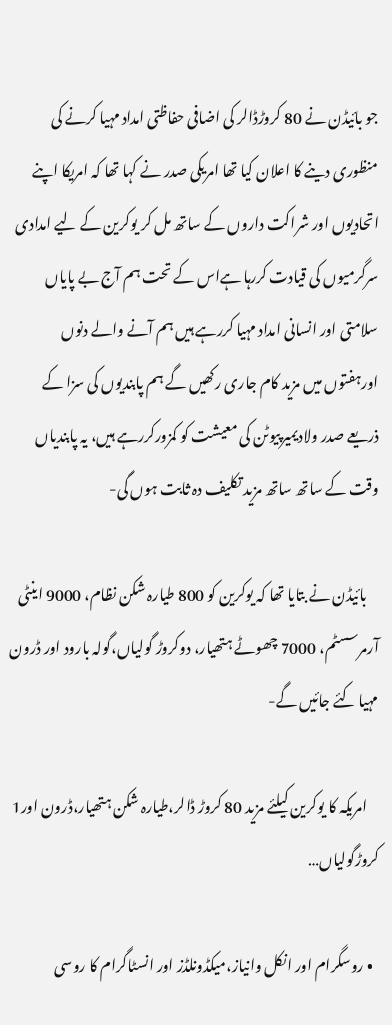جو بائیڈن نے 80 کروڑڈالر کی اضافی حفاظتی امداد مہیا کرنے کی منظوری دینے کا اعلان کیا تھا امریکی صدر نے کہا تھا کہ امریکا اپنے اتحادیوں اور شراکت داروں کے ساتھ مل کر یوکرین کے لیے امدادی سرگرمیوں کی قیادت کررہا ہےاس کے تحت ہم آج بے پایاں سلامتی اور انسانی امداد مہیا کررہے ہیں ہم آنے والے دنوں اورہفتوں میں مزید کام جاری رکھیں گے ہم پابندیوں کی سزا کے ذریعے صدر ولادیمیرپیوٹن کی معیشت کو کمزورکررہے ہیں، یہ پابندیاں وقت کے ساتھ ساتھ مزید تکلیف دہ ثابت ہوں گی-

    بائیڈن نے بتایا تھا کہ یوکرین کو 800 طیارہ شکن نظام، 9000 اینٹی آرمرسسٹم، 7000 چھوٹے ہتھیار، دوکروڑ گولیاں،گولہ بارود اور ڈرون مہیا کئے جائیں گے-

    امریکہ کا یوکرین کیلئے مزید 80 کروڑ ڈالر،طیارہ شکن ہتھیار،ڈرون اور1 کروڑگولیاں…

  • روسگرام اور انکل وانیاز،میکڈونلڈز اور انسٹاگرام کا روسی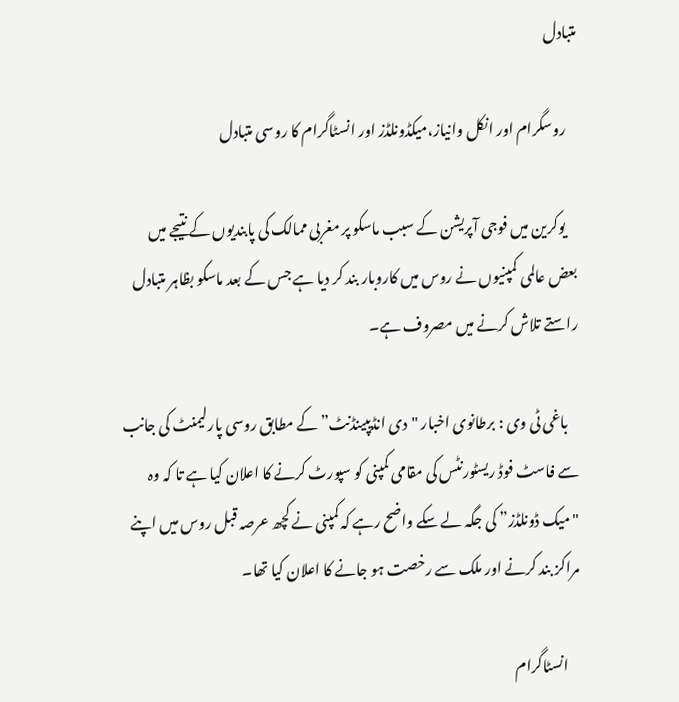متبادل

    روسگرام اور انکل وانیاز،میکڈونلڈز اور انسٹاگرام کا روسی متبادل

    یوکرین میں فوجی آپریشن کے سبب ماسکو پر مغربی ممالک کی پابندیوں کے نتیجے میں بعض عالمی کمپنیوں نے روس میں کاروبار بند کر دیا ہے جس کے بعد ماسکو بظاہر متبادل راستے تلاش کرنے میں مصروف ہے۔

    باغی ٹی وی : برطانوی اخبار "دی انڈیپینڈنٹ” کے مطابق روسی پارلیمنٹ کی جانب سے فاسٹ فوڈ ریسٹورنٹس کی مقامی کمپنی کو سپورٹ کرنے کا اعلان کیا ہے تا کہ وہ "میک ڈونلڈز” کی جگہ لے سکے واضح رہے کہ کمپنی نے کچھ عرصہ قبل روس میں اپنے مراکز بند کرنے اور ملک سے رخصت ہو جانے کا اعلان کیا تھا۔

    انسٹاگرام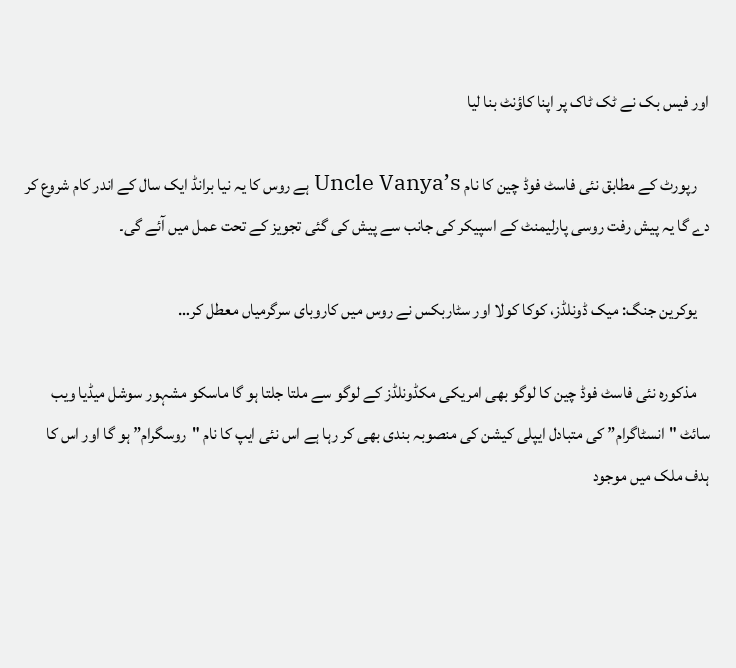اور فیس بک نے ٹک ٹاک پر اپنا کاؤنٹ بنا لیا

    رپورٹ کے مطابق نئی فاسٹ فوڈ چین کا نام Uncle Vanya’s ہے روس کا یہ نیا برانڈ ایک سال کے اندر کام شروع کر دے گا یہ پیش رفت روسی پارلیمنٹ کے اسپیکر کی جانب سے پیش کی گئی تجویز کے تحت عمل میں آئے گی۔

    یوکرین جنگ: میک ڈونلڈز، کوکا کولا اور سٹاربکس نے روس میں کاروبای سرگرمیاں معطل کر…

    مذکورہ نئی فاسٹ فوڈ چین کا لوگو بھی امریکی مکڈونلڈز کے لوگو سے ملتا جلتا ہو گا ماسکو مشہور سوشل میڈیا ویب سائٹ "انسٹاگرام” کی متبادل ایپلی کیشن کی منصوبہ بندی بھی کر رہا ہے اس نئی ایپ کا نام "روسگرام” ہو گا اور اس کا ہدف ملک میں موجود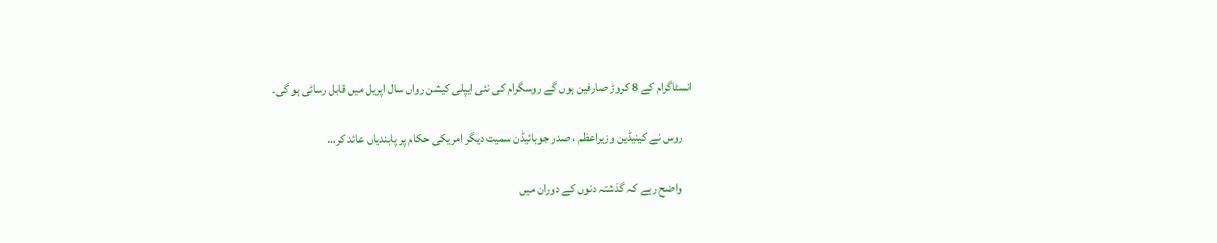انسٹاگرام کے 8 کروڑ صارفین ہوں گے روسگرام کی نئی ایپلی کیشن رواں سال اپریل میں قابل رسائی ہو گی۔

    روس نے کینیڈین وزیراعظم ، صدر جوبائیڈن سمیت دیگر امریکی حکام پر پابندیاں عائد کر…

    واضح رہے کہ گذشتہ دنوں کے دوران میں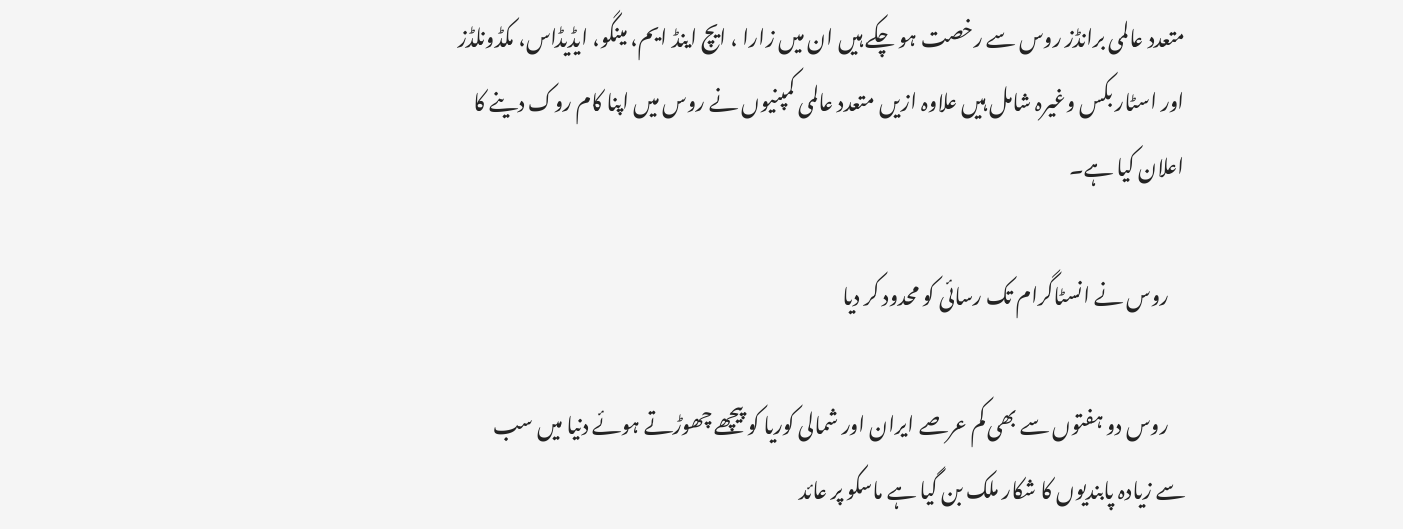متعدد عالمی برانڈز روس سے رخصت ہو چکے ہیں ان میں زارا ، ایچ اینڈ ایم، مینگو، ایڈیڈاس، مکڈونلڈز اور اسٹار بکس وغیرہ شامل ہیں علاوہ ازیں متعدد عالمی کمپنیوں نے روس میں اپنا کام روک دینے کا اعلان کیا ہے۔

    روس نے انسٹاگرام تک رسائی کو محدود کر دیا

    روس دو ہفتوں سے بھی کم عرصے ایران اور شمالی کوریا کو پیچھے چھوڑتے ہوئے دنیا میں سب سے زیادہ پابندیوں کا شکار ملک بن گیا ہے ماسکو پر عائد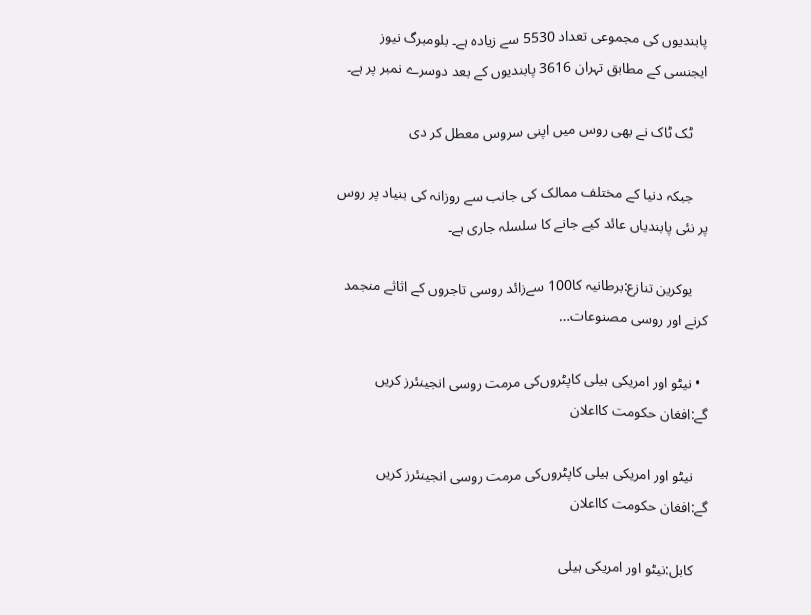پابندیوں کی مجموعی تعداد 5530 سے زیادہ ہے۔ بلومبرگ نیوز ایجنسی کے مطابق تہران 3616 پابندیوں کے بعد دوسرے نمبر پر ہے۔

    ٹک ٹاک نے بھی روس میں اپنی سروس معطل کر دی

    جبکہ دنیا کے مختلف ممالک کی جانب سے روزانہ کی بنیاد پر روس پر نئی پابندیاں عائد کیے جانے کا سلسلہ جاری ہے۔

    یوکرین تنازع:برطانیہ کا100 سےزائد روسی تاجروں کے اثاثے منجمد کرنے اور روسی مصنوعات…

  • نیٹو اور امریکی ہیلی کاپٹروں‌کی مرمت روسی انجینئرز کریں گے:افغان حکومت کااعلان

    نیٹو اور امریکی ہیلی کاپٹروں‌کی مرمت روسی انجینئرز کریں گے:افغان حکومت کااعلان

    کابل:نیٹو اور امریکی ہیلی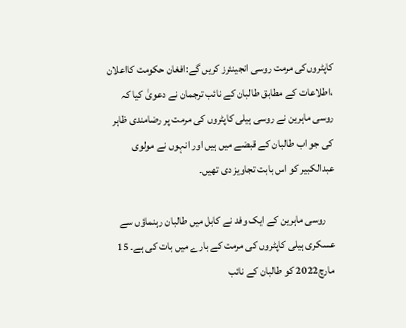کاپٹروں‌کی مرمت روسی انجینئرز کریں گے:افغان حکومت کااعلان ،اطلاعات کے مطابق طالبان کے نائب ترجمان نے دعویٰ کیا کہ روسی ماہرین نے روسی ہیلی کاپٹروں کی مرمت پر رضامندی ظاہر کی جو اب طالبان کے قبضے میں ہیں اور انہوں نے مولوی عبدالکبیر کو اس بابت تجاویز دی تھیں۔

    روسی ماہرین کے ایک وفد نے کابل میں طالبان رہنماؤں سے عسکری ہیلی کاپٹروں کی مرمت کے بارے میں بات کی ہے۔ 15 مارچ2022 کو طالبان کے نائب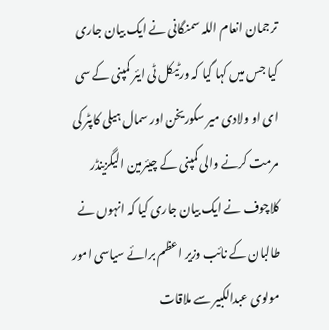ترجمان انعام اللہ سمنگانی نے ایک بیان جاری کیا جس میں کہا گیا کہ ورٹیکل ٹی ایئر کمپنی کے سی ای او ولادی میر سکوریخن اور سمال ہیلی کاپٹر کی مرمت کرنے والی کمپنی کے چیئرمین الیگزینڈر کلاچوف نے ایک بیان جاری کیا کہ انہوں نے طالبان کے نائب وزیر اعظم برائے سیاسی امور مولوی عبدالکبیر سے ملاقات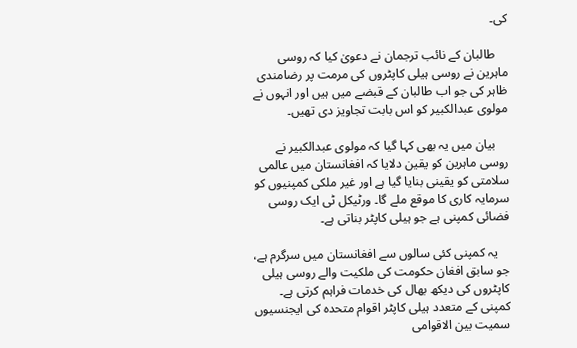کی۔

    طالبان کے نائب ترجمان نے دعویٰ کیا کہ روسی ماہرین نے روسی ہیلی کاپٹروں کی مرمت پر رضامندی ظاہر کی جو اب طالبان کے قبضے میں ہیں اور انہوں نے مولوی عبدالکبیر کو اس بابت تجاویز دی تھیں۔

    بیان میں یہ بھی کہا گیا کہ مولوی عبدالکبیر نے روسی ماہرین کو یقین دلایا کہ افغانستان میں عالمی سلامتی کو یقینی بنایا گیا ہے اور غیر ملکی کمپنیوں کو سرمایہ کاری کا موقع ملے گا۔ ورٹیکل ٹی ایک روسی فضائی کمپنی ہے جو ہیلی کاپٹر بناتی ہے۔

    یہ کمپنی کئی سالوں سے افغانستان میں سرگرم ہے، جو سابق افغان حکومت کی ملکیت والے روسی ہیلی کاپٹروں کی دیکھ بھال کی خدمات فراہم کرتی ہے۔ کمپنی کے متعدد ہیلی کاپٹر اقوام متحدہ کی ایجنسیوں سمیت بین الاقوامی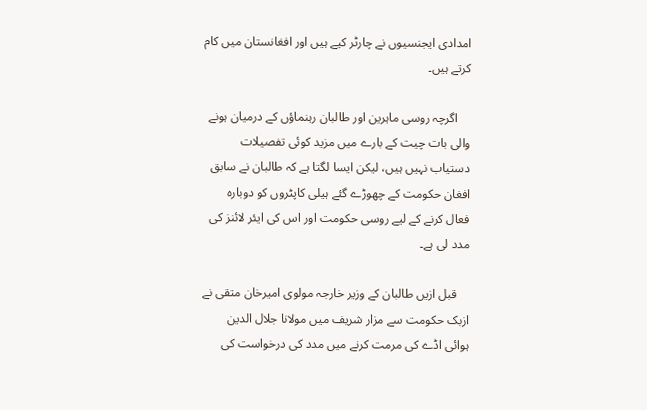امدادی ایجنسیوں نے چارٹر کیے ہیں اور افغانستان میں کام کرتے ہیں۔

    اگرچہ روسی ماہرین اور طالبان رہنماؤں کے درمیان ہونے والی بات چیت کے بارے میں مزید کوئی تفصیلات دستیاب نہیں ہیں، لیکن ایسا لگتا ہے کہ طالبان نے سابق افغان حکومت کے چھوڑے گئے ہیلی کاپٹروں کو دوبارہ فعال کرنے کے لیے روسی حکومت اور اس کی ایئر لائنز کی مدد لی ہے۔

    قبل ازیں طالبان کے وزیر خارجہ مولوی امیرخان متقی نے ازبک حکومت سے مزار شریف میں مولانا جلال الدین ہوائی اڈے کی مرمت کرنے میں مدد کی درخواست کی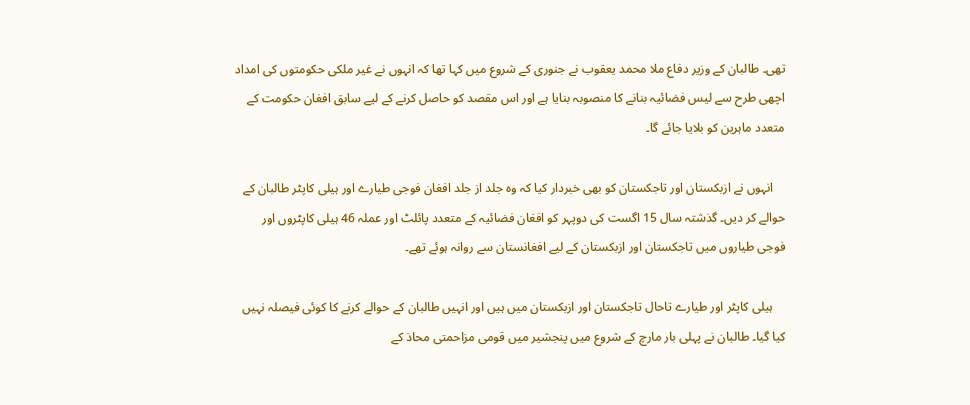تھی۔ طالبان کے وزیر دفاع ملا محمد یعقوب نے جنوری کے شروع میں کہا تھا کہ انہوں نے غیر ملکی حکومتوں کی امداد اچھی طرح سے لیس فضائیہ بنانے کا منصوبہ بنایا ہے اور اس مقصد کو حاصل کرنے کے لیے سابق افغان حکومت کے متعدد ماہرین کو بلایا جائے گا۔

    انہوں نے ازبکستان اور تاجکستان کو بھی خبردار کیا کہ وہ جلد از جلد افغان فوجی طیارے اور ہیلی کاپٹر طالبان کے حوالے کر دیں۔ گذشتہ سال 15 اگست کی دوپہر کو افغان فضائیہ کے متعدد پائلٹ اور عملہ 46 ہیلی کاپٹروں اور فوجی طیاروں میں تاجکستان اور ازبکستان کے لیے افغانستان سے روانہ ہوئے تھے۔

    ہیلی کاپٹر اور طیارے تاحال تاجکستان اور ازبکستان میں ہیں اور انہیں طالبان کے حوالے کرنے کا کوئی فیصلہ نہیں کیا گیا۔ طالبان نے پہلی بار مارچ کے شروع میں پنجشیر میں قومی مزاحمتی محاذ کے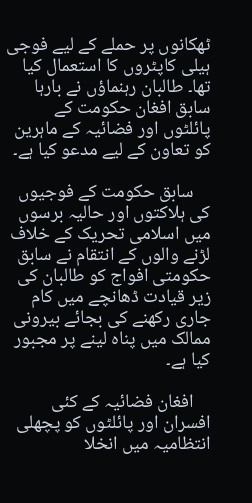ٹھکانوں پر حملے کے لیے فوجی ہیلی کاپٹروں کا استعمال کیا تھا۔ طالبان رہنماؤں نے بارہا سابق افغان حکومت کے پائلٹوں اور فضائیہ کے ماہرین کو تعاون کے لیے مدعو کیا ہے۔

    سابق حکومت کے فوجیوں کی ہلاکتوں اور حالیہ برسوں میں اسلامی تحریک کے خلاف لڑنے والوں کے انتقام نے سابق حکومتی افواج کو طالبان کی زیر قیادت ڈھانچے میں کام جاری رکھنے کی بجائے بیرونی ممالک میں پناہ لینے پر مجبور کیا ہے۔

    افغان فضائیہ کے کئی افسران اور پائلٹوں کو پچھلی انتظامیہ میں انخلا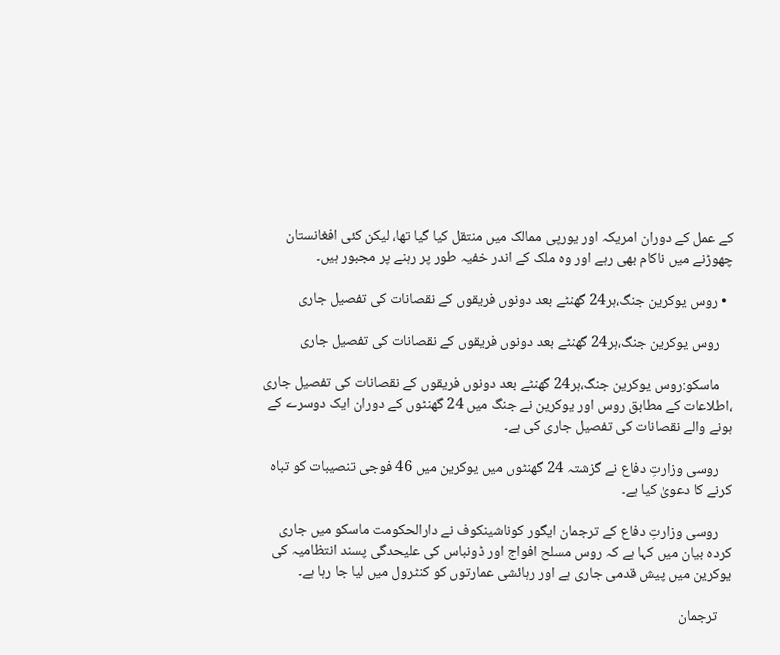کے عمل کے دوران امریکہ اور یورپی ممالک میں منتقل کیا گیا تھا، لیکن کئی افغانستان چھوڑنے میں ناکام بھی رہے اور وہ ملک کے اندر خفیہ طور پر رہنے پر مجبور ہیں۔

  • روس یوکرین جنگ،ہر24 گھنٹے بعد دونوں فریقوں کے نقصانات کی تفصیل جاری

    روس یوکرین جنگ،ہر24 گھنٹے بعد دونوں فریقوں کے نقصانات کی تفصیل جاری

    ماسکو:روس یوکرین جنگ،ہر24 گھنٹے بعد دونوں فریقوں کے نقصانات کی تفصیل جاری ،اطلاعات کے مطابق روس اور یوکرین نے جنگ میں 24 گھنٹوں کے دوران ایک دوسرے کے ہونے والے نقصانات کی تفصیل جاری کی ہے۔

    روسی وزارتِ دفاع نے گزشتہ 24 گھنٹوں میں یوکرین میں 46 فوجی تنصیبات کو تباہ کرنے کا دعویٰ کیا ہے۔

    روسی وزارتِ دفاع کے ترجمان ایگور کوناشینکوف نے دارالحکومت ماسکو میں جاری کردہ بیان میں کہا ہے کہ روس مسلح افواج اور ڈونباس کی علیحدگی پسند انتظامیہ کی یوکرین میں پیش قدمی جاری ہے اور رہائشی عمارتوں کو کنٹرول میں لیا جا رہا ہے۔

    ترجمان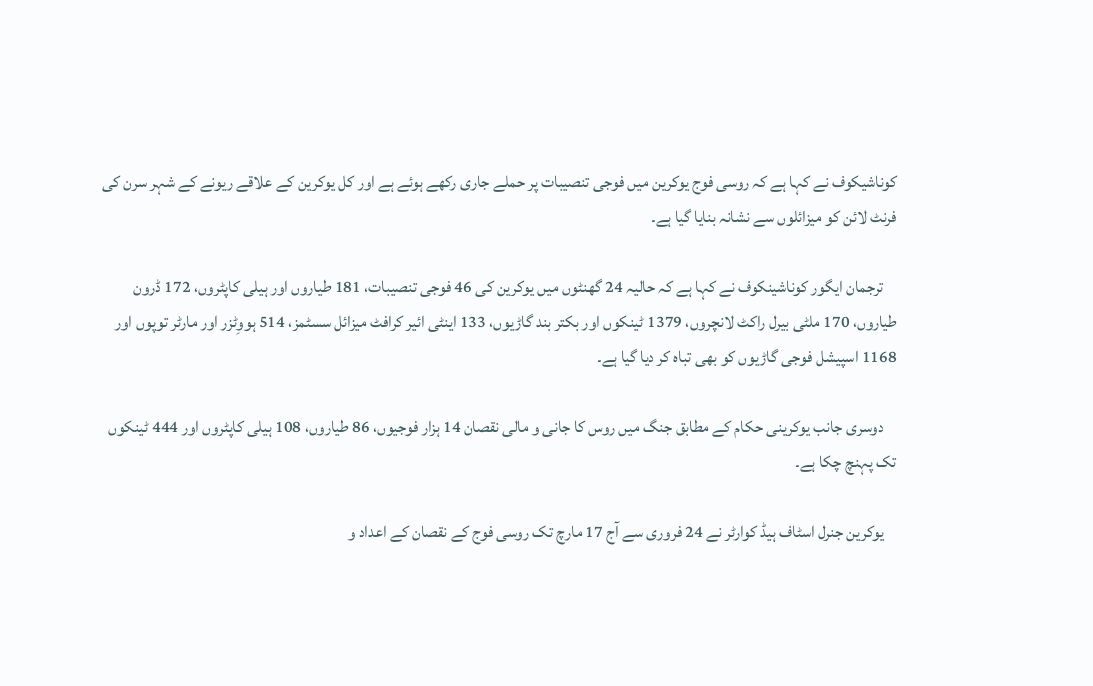کوناشیکوف نے کہا ہے کہ روسی فوج یوکرین میں فوجی تنصیبات پر حملے جاری رکھے ہوئے ہے اور کل یوکرین کے علاقے ریونے کے شہر سرن کی فرنٹ لائن کو میزائلوں سے نشانہ بنایا گیا ہے۔

    ترجمان ایگور کوناشینکوف نے کہا ہے کہ حالیہ 24 گھنٹوں میں یوکرین کی 46 فوجی تنصیبات، 181 طیاروں اور ہیلی کاپٹروں، 172 ڈرون طیاروں، 170 ملٹی بیرل راکٹ لانچروں، 1379 ٹینکوں اور بکتر بند گاڑیوں، 133 اینٹی ائیر کرافٹ میزائل سسٹمز، 514 ہووِٹزر اور مارٹر توپوں اور 1168 اسپیشل فوجی گاڑیوں کو بھی تباہ کر دیا گیا ہے۔

    دوسری جانب یوکرینی حکام کے مطابق جنگ میں روس کا جانی و مالی نقصان 14 ہزار فوجیوں، 86 طیاروں، 108 ہیلی کاپٹروں اور 444 ٹینکوں تک پہنچ چکا ہے۔

    یوکرین جنرل اسٹاف ہیڈ کوارٹر نے 24 فروری سے آج 17 مارچ تک روسی فوج کے نقصان کے اعداد و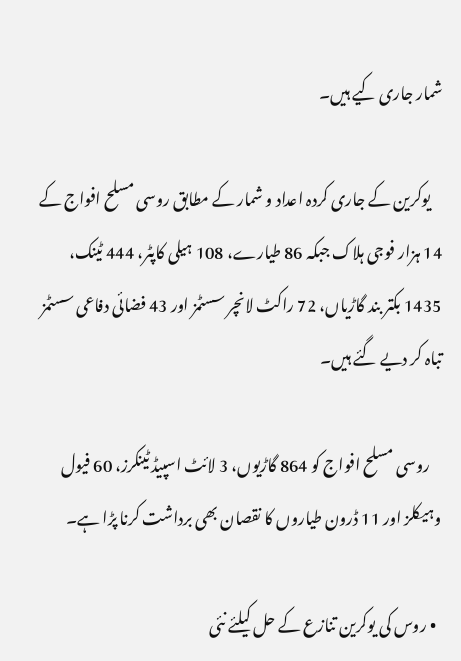شمار جاری کیے ہیں۔

    یوکرین کے جاری کردہ اعداد و شمار کے مطابق روسی مسلح افواج کے 14 ہزار فوجی ہلاک جبکہ 86 طیارے، 108 ہیلی کاپٹر، 444 ٹینک، 1435 بکتر بند گاڑیاں، 72 راکٹ لانچر سسٹمز اور 43 فضائی دفاعی سسٹمز تباہ کر دیے گئے ہیں۔

    روسی مسلح افواج کو 864 گاڑیوں، 3 لائٹ اسپیڈ ٹینکرز، 60 فیول وہیکلز اور 11 ڈرون طیاروں کا نقصان بھی برداشت کرنا پڑا ہے۔

  • روس کی یوکرین تنازع کے حل کیلئے نئی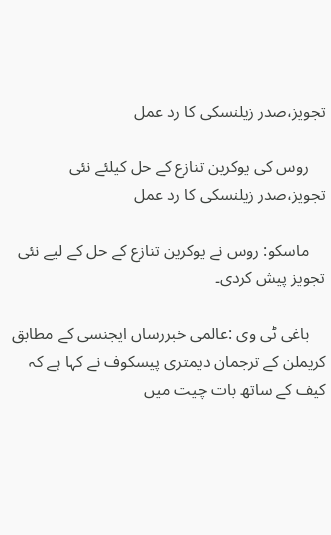تجویز،صدر زیلنسکی کا رد عمل

    روس کی یوکرین تنازع کے حل کیلئے نئی تجویز،صدر زیلنسکی کا رد عمل

    ماسکو: روس نے یوکرین تنازع کے حل کے لیے نئی تجویز پیش کردی۔

    باغی ٹی وی :عالمی خبررساں ایجنسی کے مطابق کریملن کے ترجمان دیمتری پیسکوف نے کہا ہے کہ کیف کے ساتھ بات چیت میں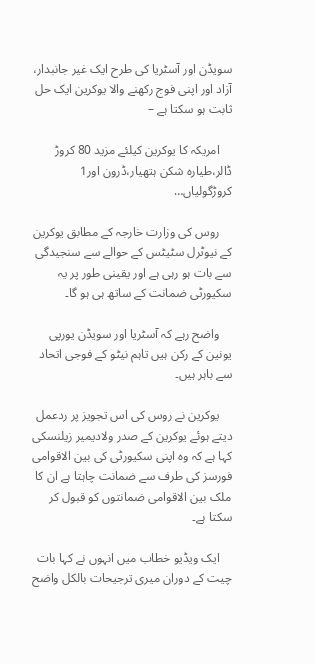سویڈن اور آسٹریا کی طرح ایک غیر جانبدار، آزاد اور اپنی فوج رکھنے والا یوکرین ایک حل ثابت ہو سکتا ہے –

    امریکہ کا یوکرین کیلئے مزید 80 کروڑ ڈالر،طیارہ شکن ہتھیار،ڈرون اور1 کروڑگولیاں…

    روس کی وزارت خارجہ کے مطابق یوکرین کے نیوٹرل سٹیٹس کے حوالے سے سنجیدگی سے بات ہو رہی ہے اور یقینی طور پر یہ سکیورٹی ضمانت کے ساتھ ہی ہو گا۔

    واضح رہے کہ آسٹریا اور سویڈن یورپی یونین کے رکن ہیں تاہم نیٹو کے فوجی اتحاد سے باہر ہیں۔

    یوکرین نے روس کی اس تجویز پر ردعمل دیتے ہوئے یوکرین کے صدر ولادیمیر زیلنسکی کہا ہے کہ وہ اپنی سکیورٹی کی بین الاقوامی فورسز کی طرف سے ضمانت چاہتا ہے ان کا ملک بین الاقوامی ضمانتوں کو قبول کر سکتا ہے۔

    ایک ویڈیو خطاب میں انہوں نے کہا بات چیت کے دوران میری ترجیحات بالکل واضح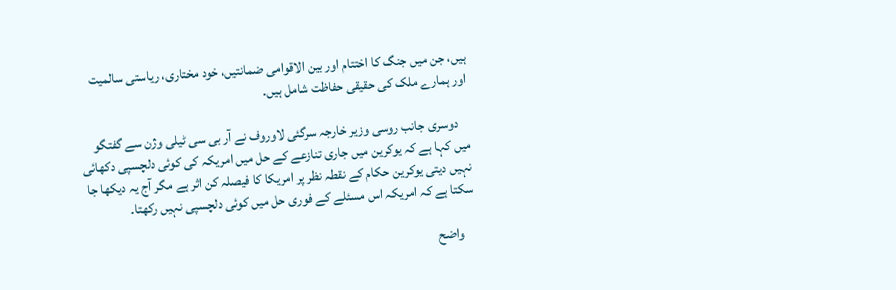ہیں، جن میں جنگ کا اختتام اور بین الاقوامی ضمانتیں، خود مختاری، ریاستی سالمیت اور ہمارے ملک کی حقیقی حفاظت شامل ہیں۔

    دوسری جانب روسی وزیر خارجہ سرگئی لاوروف نے آر بی سی ٹیلی وژن سے گفتگو میں کہا ہے کہ یوکرین میں جاری تنازعے کے حل میں امریکہ کی کوئی دلچسپی دکھائی نہیں دیتی یوکرین حکام کے نقطہ نظر پر امریکا کا فیصلہ کن اثر ہے مگر آج یہ دیکھا جا سکتا ہے کہ امریکہ اس مسئلے کے فوری حل میں کوئی دلچسپی نہیں رکھتا۔

    واضح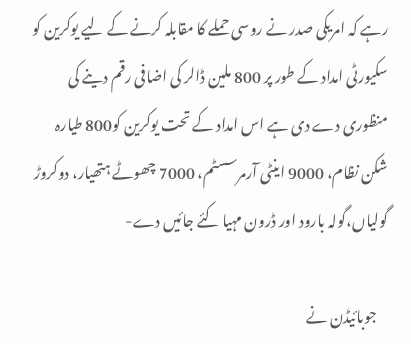رہے کہ امریکی صدر نے روسی حملے کا مقابلہ کرنے کے لیے یوکرین کو سکیورٹی امداد کے طور پر 800 ملین ڈالر کی اضافی رقم دینے کی منظوری دے دی ہے اس امداد کے تحت یوکرین کو800 طیارہ شکن نظام، 9000 اینٹی آرمرسسٹم، 7000 چھوٹے ہتھیار، دوکروڑ گولیاں،گولہ بارود اور ڈرون مہیا کئے جائیں دے-

    جوبائیڈن نے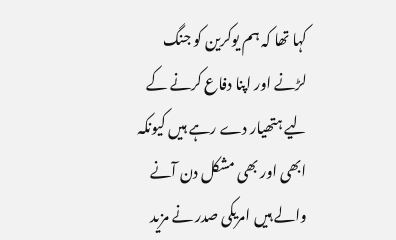کہا تھا کہ ہم یوکرین کو جنگ لڑنے اور اپنا دفاع کرنے کے لیے ہتھیار دے رہے ہیں کیونکہ ابھی اور بھی مشکل دن آنے والے ہیں امریکی صدر نے مزید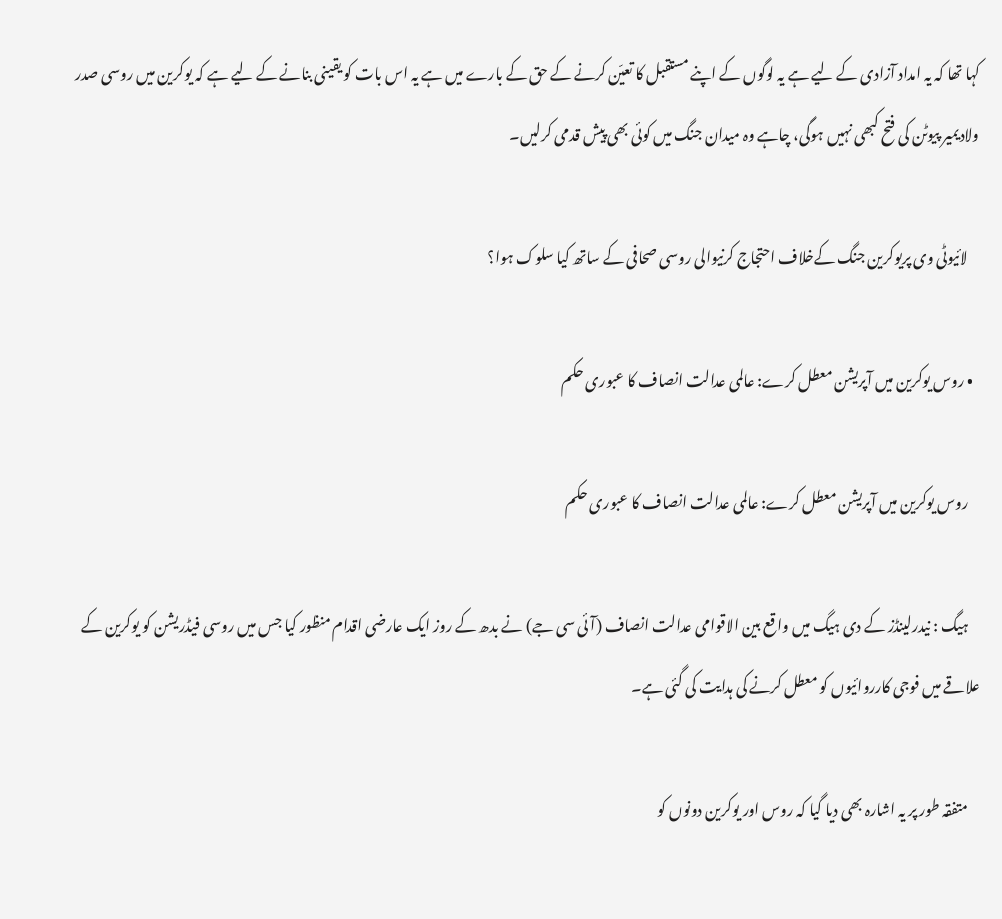کہا تھا کہ یہ امداد آزادی کے لیے ہے یہ لوگوں کے اپنے مستقبل کا تعیّن کرنے کے حق کے بارے میں ہے یہ اس بات کو یقینی بنانے کے لیے ہے کہ یوکرین میں روسی صدر ولادیمیر پیوٹن کی فتح کبھی نہیں ہوگی، چاہے وہ میدان جنگ میں کوئی بھی پیش قدمی کرلیں۔

    لائیوٹی وی پریوکرین جنگ کےخلاف احتجاج کرنیوالی روسی صحافی کے ساتھ کیا سلوک ہوا؟

  • روس یوکرین میں آپریشن معطل کرے: عالمی عدالت انصاف کا عبوری حکم

    روس یوکرین میں آپریشن معطل کرے: عالمی عدالت انصاف کا عبوری حکم

    ہیگ : نیدرلینڈز کے دی ہیگ میں واقع بین الاقوامی عدالت انصاف (آئی سی جے) نے بدھ کے روز ایک عارضی اقدام منظور کیا جس میں روسی فیڈریشن کو یوکرین کے علاقے میں فوجی کارروائیوں کو معطل کرنے کی ہدایت کی گئی ہے۔

    متفقہ طور پر یہ اشارہ بھی دیا گیا کہ روس اور یوکرین دونوں کو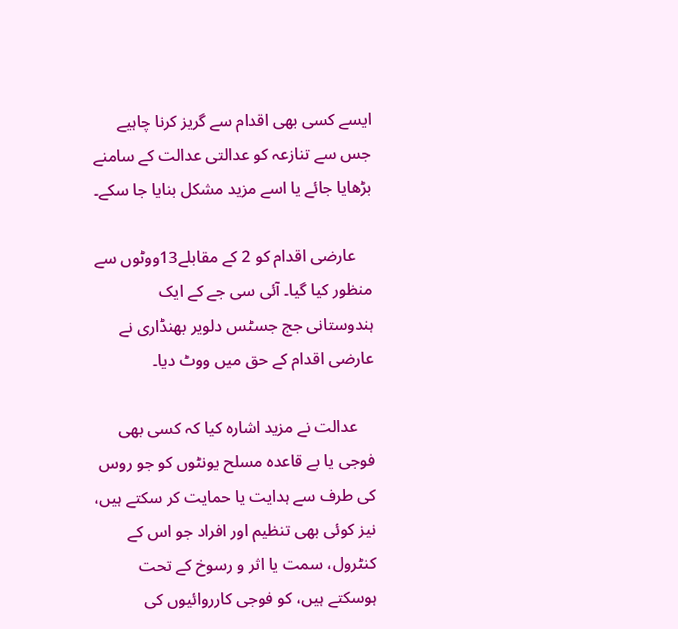ایسے کسی بھی اقدام سے گریز کرنا چاہیے جس سے تنازعہ کو عدالتی عدالت کے سامنے بڑھایا جائے یا اسے مزید مشکل بنایا جا سکے۔

    عارضی اقدام کو 2 کے مقابلے13ووٹوں سے منظور کیا گیا۔ آئی سی جے کے ایک ہندوستانی جج جسٹس دلویر بھنڈاری نے عارضی اقدام کے حق میں ووٹ دیا۔

    عدالت نے مزید اشارہ کیا کہ کسی بھی فوجی یا بے قاعدہ مسلح یونٹوں کو جو روس کی طرف سے ہدایت یا حمایت کر سکتے ہیں، نیز کوئی بھی تنظیم اور افراد جو اس کے کنٹرول، سمت یا اثر و رسوخ کے تحت ہوسکتے ہیں، کو فوجی کارروائیوں کی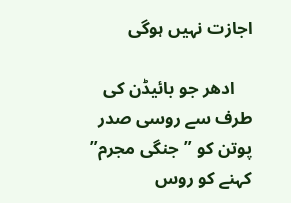اجازت نہیں ہوگی

    ادھر جو بائیڈن کی طرف سے روسی صدر پوتن کو ”جنگی مجرم” کہنے کو روس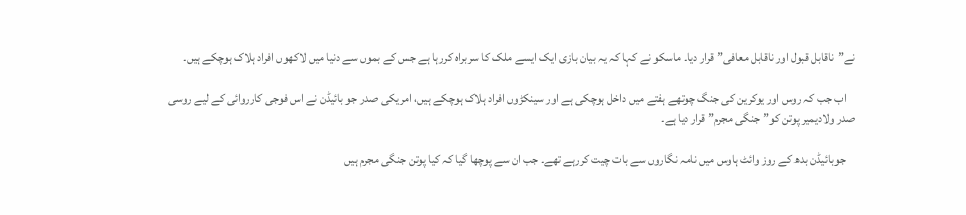نے”ناقابل قبول اور ناقابل معافی” قرار دیا۔ ماسکو نے کہا کہ یہ بیان بازی ایک ایسے ملک کا سربراہ کررہا ہے جس کے بموں سے دنیا میں لاکھوں افراد ہلاک ہوچکے ہیں۔

    اب جب کہ روس اور یوکرین کی جنگ چوتھے ہفتے میں داخل ہوچکی ہے اور سینکڑوں افراد ہلاک ہوچکے ہیں، امریکی صدر جو بائیڈن نے اس فوجی کارروائی کے لیے روسی صدر ولادیمیر پوتن کو”جنگی مجرم” قرار دیا ہے۔

    جوبائیڈن بدھ کے روز وائٹ ہاوس میں نامہ نگاروں سے بات چیت کررہے تھے۔ جب ان سے پوچھا گیا کہ کیا پوتن جنگی مجرم ہیں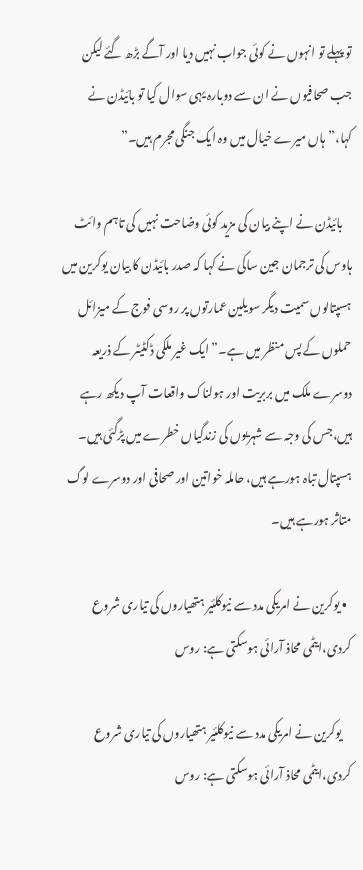تو پہلے تو انہوں نے کوئی جواب نہیں دیا اور آگے بڑھ گئے لیکن جب صحافیوں نے ان سے دوبارہ یہی سوال کیا تو بائیڈن نے کہا،”ہاں میرے خیال میں وہ ایک جنگی مجرم ہیں۔”

    بائیڈن نے اپنے بیان کی مزید کوئی وضاحت نہیں کی تاہم وائٹ ہاوس کی ترجمان جین ساکی نے کہا کہ صدر بائیڈن کا بیان یوکرین میں ہسپتالوں سمیت دیگر سویلین عمارتوں پر روسی فوج کے میزائل حملوں کے پس منظر میں ہے۔”ایک غیر ملکی ڈکٹیٹر کے ذریعہ دوسرے ملک میں بربریت اور ہولناک واقعات آپ دیکھ رہے ہیں،جس کی وجہ سے شہریوں کی زندگیاں خطرے میں پڑگئی ہیں۔ ہسپتال تباہ ہورہے ہیں، حاملہ خواتین اور صحافی اور دوسرے لوگ متاثر ہورہے ہیں۔

  • یوکرین نے امریکی مدد سے نیوکلئیر ہتھیاروں کی تیاری شروع کردی،ایٹمی محاذ آرائی ہوسکتی ہے: روس

    یوکرین نے امریکی مدد سے نیوکلئیر ہتھیاروں کی تیاری شروع کردی،ایٹمی محاذ آرائی ہوسکتی ہے: روس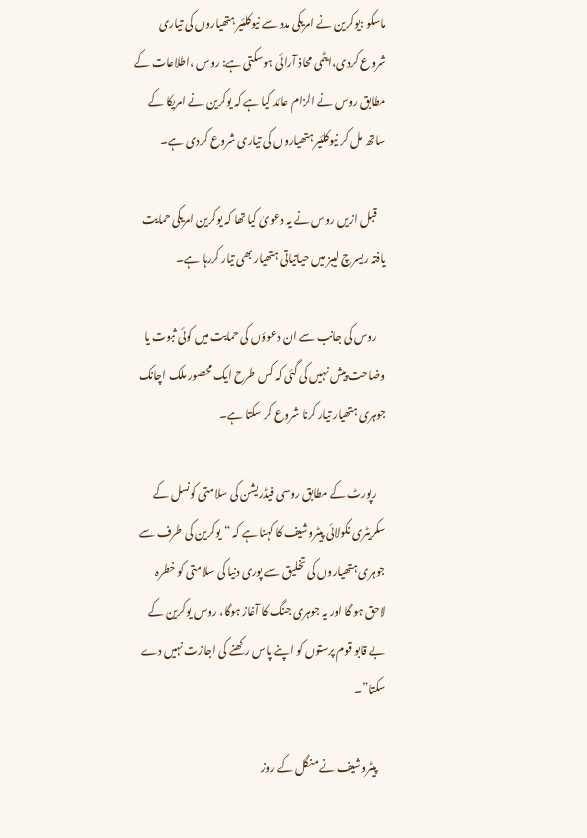ماسکو :یوکرین نے امریکی مدد سے نیوکلئیر ہتھیاروں کی تیاری شروع کردی،ایٹمی محاذ آرائی ہوسکتی ہے: روس ،اطلاعات کے مطابق روس نے الزام عائد کیا ہے کہ یوکرین نے امریکا کے ساتھ مل کر نیوکلئیر ہتھیاروں کی تیاری شروع کردی ہے۔

    قبل ازیں روس نے یہ دعویٰ کیا تھا کہ یوکرین امریکی حمایت یافتہ ریسرچ لیبز میں حیاتیاتی ہتھیار بھی تیار کررہا ہے۔

    روس کی جانب سے ان دعوؤں کی حمایت میں کوئی ثبوت یا وضاحت پیش نہیں کی گئی کہ کس طرح ایک محصور ملک اچانک جوہری ہتھیار تیار کرنا شروع کر سکتا ہے۔

    رپورٹ کے مطابق روسی فیڈریشن کی سلامتی کونسل کے سکریٹری نکولائی پیٹروشیف کا کہنا ہے کہ “یوکرین کی طرف سے جوہری ہتھیاروں کی تخلیق سے پوری دنیا کی سلامتی کو خطرہ لاحق ہو گا اور یہ جوہری جنگ کا آغاز ہوگا، روس یوکرین کے بے قابو قوم پرستوں کو اپنے پاس رکھنے کی اجازت نہیں دے سکتا”۔

    پیٹروشیف نے منگل کے روز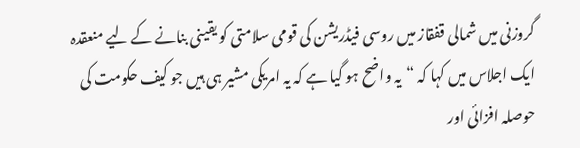گروزنی میں شمالی قفقاز میں روسی فیڈریشن کی قومی سلامتی کو یقینی بنانے کے لیے منعقدہ ایک اجلاس میں کہا کہ “یہ واضح ہو گیا ہے کہ یہ امریکی مشیر ہی ہیں جو کیف حکومت کی حوصلہ افزائی اور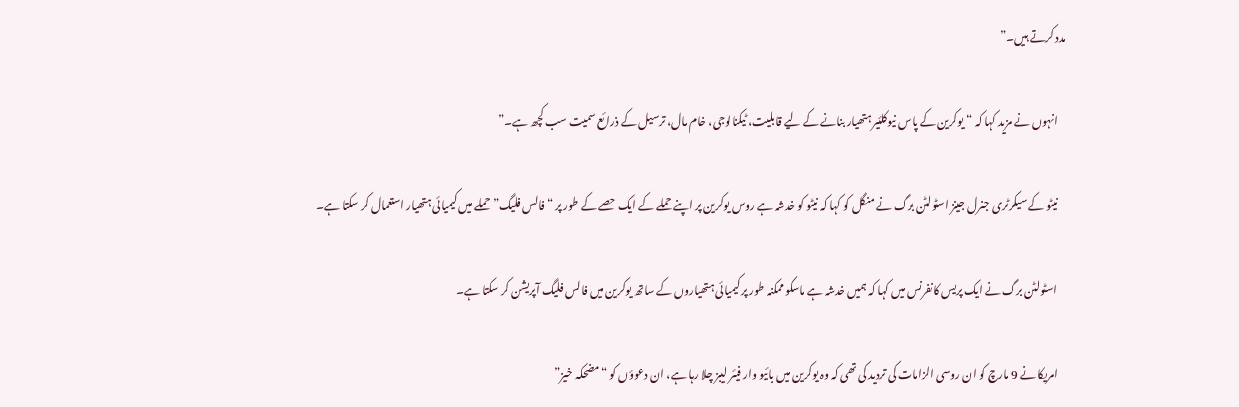مدد کرتے ہیں۔”

    انہوں نے مزید کہا کہ “یوکرین کے پاس نیوکلئیر ہتھیار بنانے کے لیے قابلیت، ٹیکنالوجی، خام مال، ترسیل کے ذرائع سمیت سب کچھ ہے۔”

    نیٹو کے سیکرٹری جنرل جینز اسٹولٹن برگ نے منگل کو کہا کہ نیٹو کو خدشہ ہے روس یوکرین پر اپنے حملے کے ایک حصے کے طور پر “فالس فلیگ” حملے میں کیمیائی ہتھیار استعمال کر سکتا ہے۔

    اسٹولٹن برگ نے ایک پریس کانفرنس میں کہا کہ ہمیں خدشہ ہے ماسکو ممکنہ طور پر کیمیائی ہتھیاروں کے ساتھ یوکرین میں فالس فلیگ آپریشن کر سکتا ہے۔

    امریکا نے 9 مارچ کو ان روسی الزامات کی تردید کی تھی کہ وہ یوکرین میں بائیو وار فیئر لیبز چلا رہا ہے، ان دعوؤں کو “مضحکہ خیز”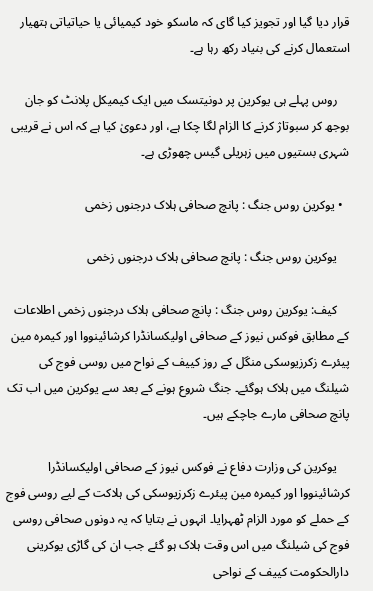قرار دیا گیا اور تجویز کیا گای کہ ماسکو خود کیمیائی یا حیاتیاتی ہتھیار استعمال کرنے کی بنیاد رکھ رہا ہے۔

    روس پہلے ہی یوکرین پر دونیتسک میں ایک کیمیکل پلانٹ کو جان بوجھ کر سبوتاژ کرنے کا الزام لگا چکا ہے، اور دعویٰ کیا ہے کہ اس نے قریبی شہری بستیوں میں زہریلی گیس چھوڑی ہے۔

  • یوکرین روس جنگ : پانچ صحافی ہلاک درجنوں زخمی

    یوکرین روس جنگ : پانچ صحافی ہلاک درجنوں زخمی

    کیف: یوکرین روس جنگ : پانچ صحافی ہلاک درجنوں زخمی اطلاعات کے مطابق فوکس نیوز کے صحافی اولیکسانڈرا کرشائینووا اور کیمرہ مین پیئرے زکرزیوسکی منگل کے روز کییف کے نواح میں روسی فوج کی شیلنگ میں ہلاک ہوگئے۔ جنگ شروع ہونے کے بعد سے یوکرین میں اب تک پانچ صحافی مارے جاچکے ہیں۔

    یوکرین کی وزارت دفاع نے فوکس نیوز کے صحافی اولیکسانڈرا کرشائینووا اور کیمرہ مین پیئرے زکرزیوسکی کی ہلاکت کے لیے روسی فوج کے حملے کو مورد الزام ٹھہرایا۔ انہوں نے بتایا کہ یہ دونوں صحافی روسی فوج کی شیلنگ میں اس وقت ہلاک ہو گئے جب ان کی گاڑی یوکرینی دارالحکومت کییف کے نواحی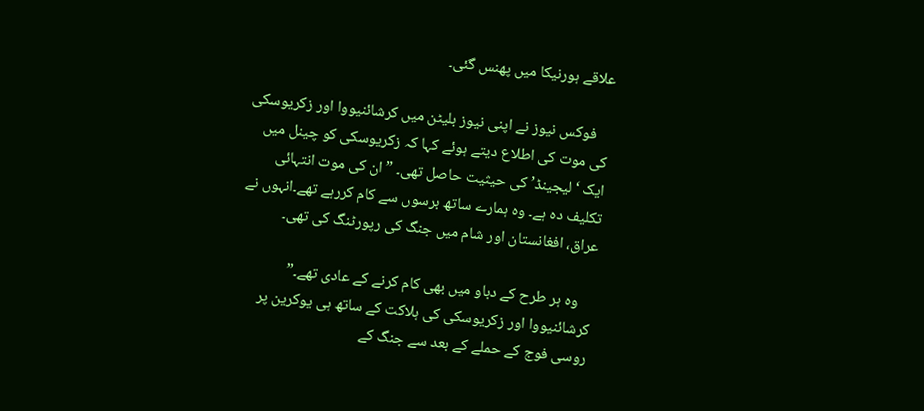علاقے ہورنیکا میں پھنس گئی۔

    فوکس نیوز نے اپنی نیوز بلیٹن میں کرشائنیووا اور زکریوسکی کی موت کی اطلاع دیتے ہوئے کہا کہ زکریوسکی کو چینل میں ایک ‘لیجینڈ’ کی حیثیت حاصل تھی۔ ”ان کی موت انتہائی تکلیف دہ ہے۔ وہ ہمارے ساتھ برسوں سے کام کررہے تھے۔انہوں نے عراق، افغانستان اور شام میں جنگ کی رپورٹنگ کی تھی۔

    وہ ہر طرح کے دباو میں بھی کام کرنے کے عادی تھے۔” کرشائنیووا اور زکریوسکی کی ہلاکت کے ساتھ ہی یوکرین پر روسی فوج کے حملے کے بعد سے جنگ کے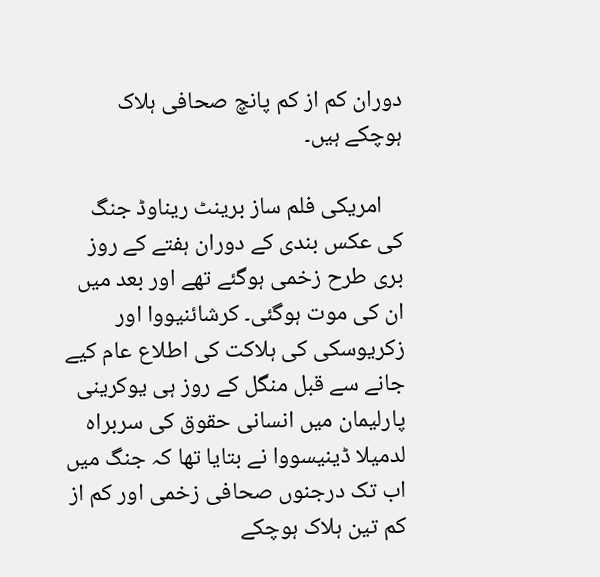دوران کم از کم پانچ صحافی ہلاک ہوچکے ہیں۔

    امریکی فلم ساز برینٹ ریناوڈ جنگ کی عکس بندی کے دوران ہفتے کے روز بری طرح زخمی ہوگئے تھے اور بعد میں ان کی موت ہوگئی۔ کرشائنیووا اور زکریوسکی کی ہلاکت کی اطلاع عام کیے جانے سے قبل منگل کے روز ہی یوکرینی پارلیمان میں انسانی حقوق کی سربراہ لدمیلا ڈینیسووا نے بتایا تھا کہ جنگ میں اب تک درجنوں صحافی زخمی اور کم از کم تین ہلاک ہوچکے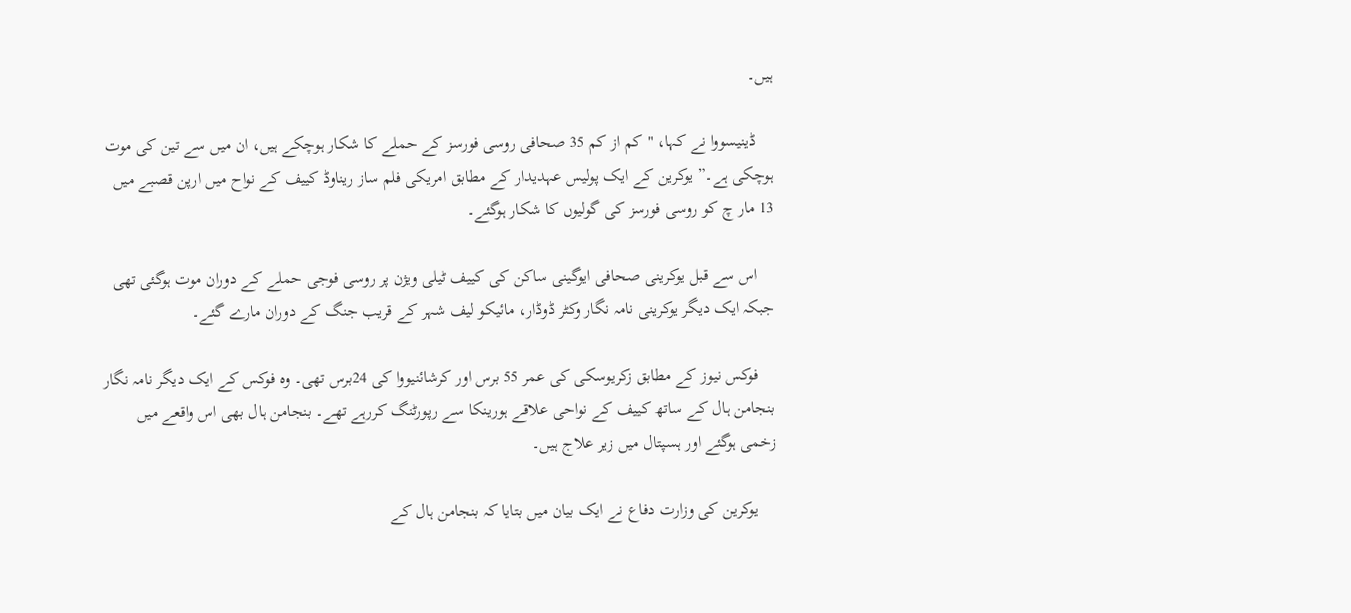ہیں۔

    ڈینیسووا نے کہا، "کم از کم 35 صحافی روسی فورسز کے حملے کا شکار ہوچکے ہیں، ان میں سے تین کی موت ہوچکی ہے۔” یوکرین کے ایک پولیس عہدیدار کے مطابق امریکی فلم ساز ریناوڈ کییف کے نواح میں ارپن قصبے میں 13 مار چ کو روسی فورسز کی گولیوں کا شکار ہوگئے۔

    اس سے قبل یوکرینی صحافی ایوگینی ساکن کی کییف ٹیلی ویژن پر روسی فوجی حملے کے دوران موت ہوگئی تھی جبکہ ایک دیگر یوکرینی نامہ نگار وکٹر ڈوڈار، مائیکو لیف شہر کے قریب جنگ کے دوران مارے گئے۔

    فوکس نیوز کے مطابق زکریوسکی کی عمر 55 برس اور کرشائنیووا کی 24برس تھی۔ وہ فوکس کے ایک دیگر نامہ نگار بنجامن ہال کے ساتھ کییف کے نواحی علاقے ہورینکا سے رپورٹنگ کررہے تھے۔ بنجامن ہال بھی اس واقعے میں زخمی ہوگئے اور ہسپتال میں زیر علاج ہیں۔

    یوکرین کی وزارت دفاع نے ایک بیان میں بتایا کہ بنجامن ہال کے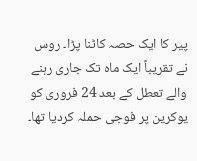پیر کا ایک حصہ کاٹنا پڑا۔ روس نے تقریباً ایک ماہ تک جاری رہنے والے تعطل کے بعد 24 فروری کو یوکرین پر فوجی حملہ کردیا تھا۔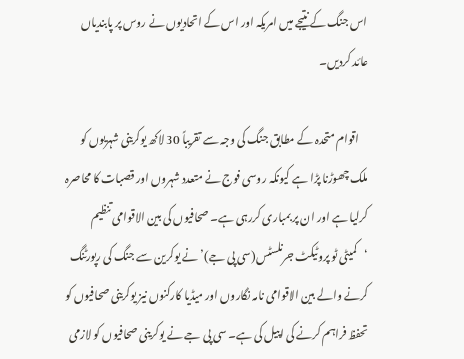اس جنگ کے نتیجے میں امریکہ اور اس کے اتحادیوں نے روس پر پابندیاں عائد کردیں۔

    اقوام متحدہ کے مطابق جنگ کی وجہ سے تقریباً 30 لاکھ یوکرینی شہریوں کو ملک چھوڑنا پڑا ہے کیونکہ روسی فوج نے متعدد شہروں اور قصبات کا محاصرہ کرلیا ہے اور ان پر بمباری کررہی ہے۔ صحافیوں کی بین الاقوامی تنظیم ‘کمیٹی ٹو پروٹیکٹ جرنلسٹس(سی پی جے)’ نے یوکرین سے جنگ کی رپورٹنگ کرنے والے بین الاقوامی نامہ نگاروں اور میڈیا کارکنوں نیز یوکرینی صحافیوں کو تحفظ فراہم کرنے کی اپیل کی ہے۔ سی پی جے نے یوکرینی صحافیوں کو لازمی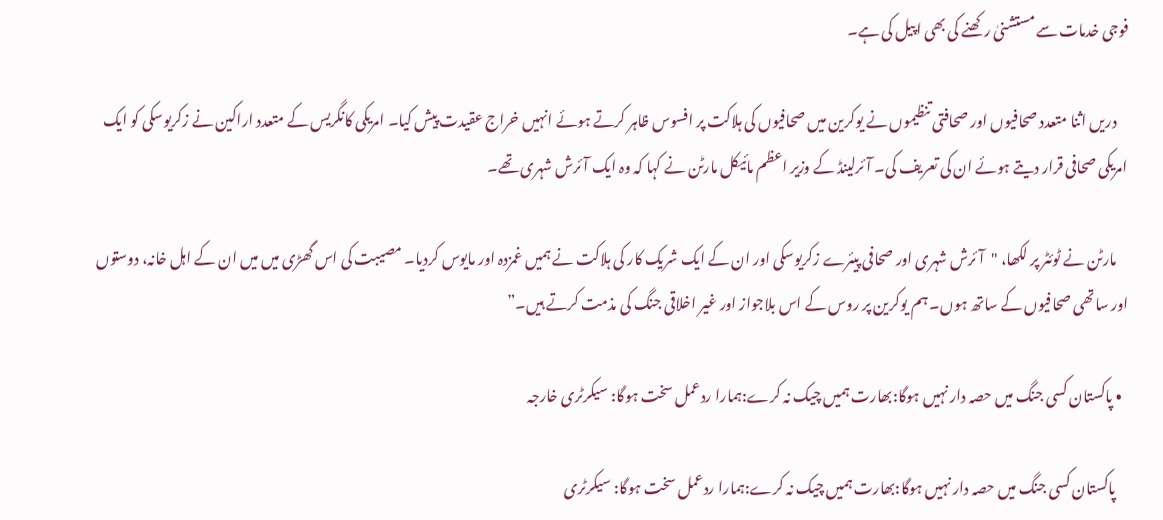فوجی خدمات سے مستشنیٰ رکھنے کی بھی اپیل کی ہے۔

    دریں اثنا متعدد صحافیوں اور صحافتی تنظیموں نے یوکرین میں صحافیوں کی ہلاکت پر افسوس ظاہر کرتے ہوئے انہیں خراج عقیدت پیش کیا۔ امریکی کانگریس کے متعدد اراکین نے زکریوسکی کو ایک امریکی صحافی قرار دیتے ہوئے ان کی تعریف کی۔ آئرلینڈ کے وزیر اعظم مائیکل مارٹن نے کہا کہ وہ ایک آئرش شہری تھے۔

    مارٹن نے ٹوئٹر پر لکھا، "آئرش شہری اور صحافی پیئرے زکریوسکی اور ان کے ایک شریک کار کی ہلاکت نے ہمیں غمزدہ اور مایوس کردیا۔ مصیبت کی اس گھڑی میں میں ان کے اہل خانہ، دوستوں اور ساتھی صحافیوں کے ساتھ ہوں۔ ہم یوکرین پر روس کے اس بلاجواز اور غیر اخلاقی جنگ کی مذمت کرتے ہیں۔”

  • پاکستان کسی جنگ میں حصہ دار نہیں ہوگا:بھارت ہمیں چیک نہ کرے:ہمارا ردعمل سخت ہوگا: سیکرٹری خارجہ

    پاکستان کسی جنگ میں حصہ دار نہیں ہوگا:بھارت ہمیں چیک نہ کرے:ہمارا ردعمل سخت ہوگا: سیکرٹری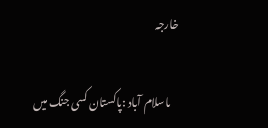خارجہ

    ںاسلام آباد :پاکستان کسی جنگ میں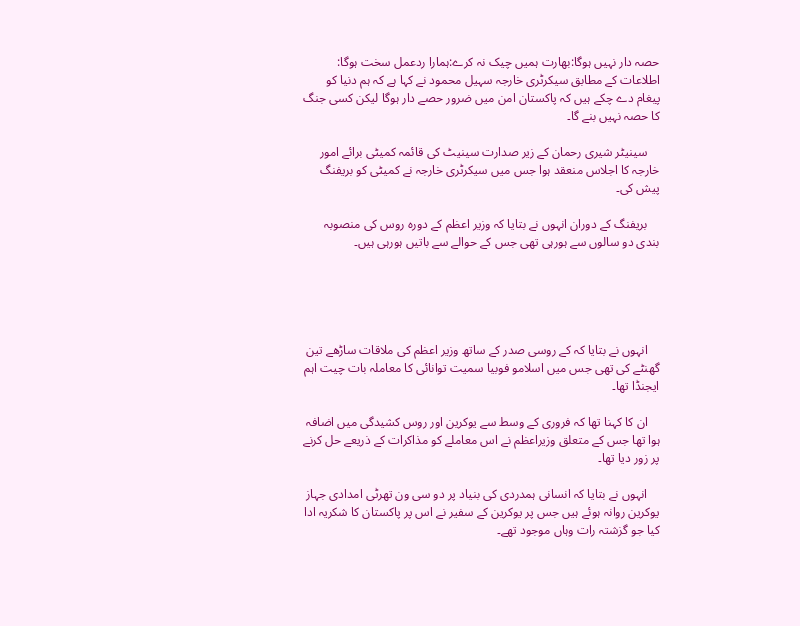حصہ دار نہیں ہوگا:بھارت ہمیں چیک نہ کرے:ہمارا ردعمل سخت ہوگا: اطلاعات کے مطابق سیکرٹری خارجہ سہیل محمود نے کہا ہے کہ ہم دنیا کو پیغام دے چکے ہیں کہ پاکستان امن میں ضرور حصے دار ہوگا لیکن کسی جنگ کا حصہ نہیں بنے گا۔

    سینیٹر شیری رحمان کے زیر صدارت سینیٹ کی قائمہ کمیٹی برائے امور خارجہ کا اجلاس منعقد ہوا جس میں سیکرٹری خارجہ نے کمیٹی کو بریفنگ پیش کی۔

    بریفنگ کے دوران انہوں نے بتایا کہ وزیر اعظم کے دورہ روس کی منصوبہ بندی دو سالوں سے ہورہی تھی جس کے حوالے سے باتیں ہورہی ہیں۔





    انہوں نے بتایا کہ کے روسی صدر کے ساتھ وزیر اعظم کی ملاقات ساڑھے تین گھنٹے کی تھی جس میں اسلامو فوبیا سمیت توانائی کا معاملہ بات چیت اہم ایجنڈا تھا۔

    ان کا کہنا تھا کہ فروری کے وسط سے یوکرین اور روس کشیدگی میں اضافہ ہوا تھا جس کے متعلق وزیراعظم نے اس معاملے کو مذاکرات کے ذریعے حل کرنے پر زور دیا تھا۔

    انہوں نے بتایا کہ انسانی ہمدردی کی بنیاد پر دو سی ون تھرٹی امدادی جہاز یوکرین روانہ ہوئے ہیں جس پر یوکرین کے سفیر نے اس پر پاکستان کا شکریہ ادا کیا جو گزشتہ رات وہاں موجود تھے۔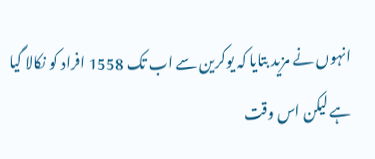انہوں نے مزید بتایا کہ یوکرین سے اب تک 1558 افراد کو نکالا گیا ہے لیکن اس وقت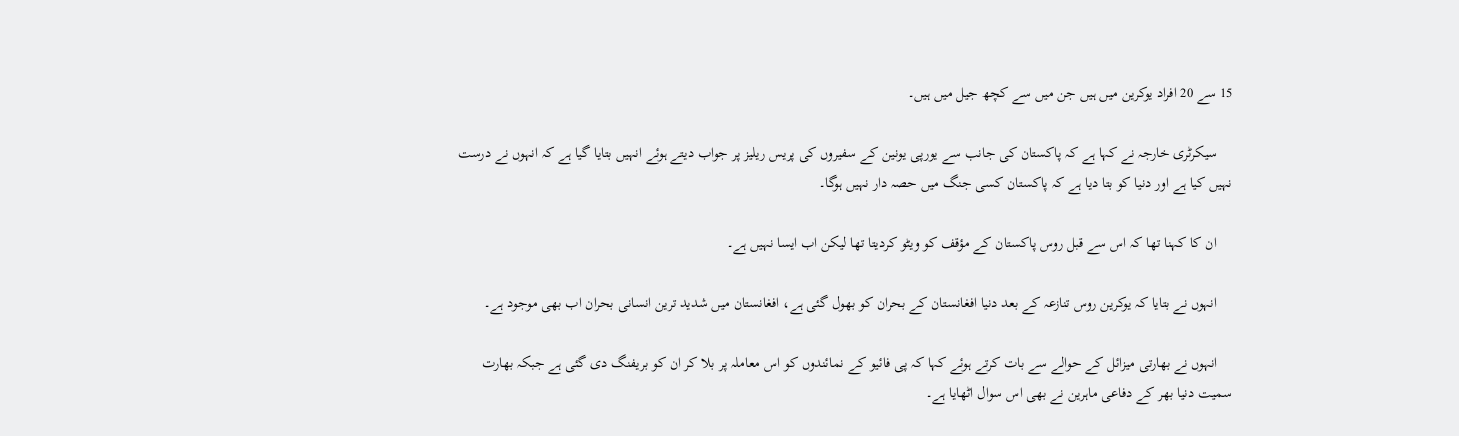15 سے 20 افراد یوکرین میں ہیں جن میں سے کچھ جیل میں ہیں۔

    سیکرٹری خارجہ نے کہا ہے کہ پاکستان کی جانب سے یورپی یونین کے سفیروں کی پریس ریلیز پر جواب دیتے ہوئے انہیں بتایا گیا ہے کہ انہوں نے درست نہیں کیا ہے اور دنیا کو بتا دیا ہے کہ پاکستان کسی جنگ میں حصہ دار نہیں ہوگا۔

    ان کا کہنا تھا کہ اس سے قبل روس پاکستان کے مؤقف کو ویٹو کردیتا تھا لیکن اب ایسا نہیں ہے۔

    انہوں نے بتایا کہ یوکرین روس تنازعہ کے بعد دنیا افغانستان کے بحران کو بھول گئی ہے، افغانستان میں شدید ترین انسانی بحران اب بھی موجود ہے۔

    انہوں نے بھارتی میزائل کے حوالے سے بات کرتے ہوئے کہا کہ پی فائیو کے نمائندوں کو اس معاملہ پر بلا کر ان کو بریفنگ دی گئی ہے جبکہ بھارت سمیت دنیا بھر کے دفاعی ماہرین نے بھی اس سوال اٹھایا ہے۔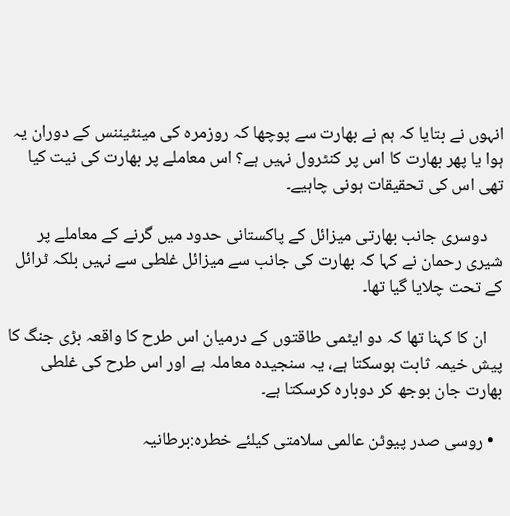انہوں نے بتایا کہ ہم نے بھارت سے پوچھا کہ روزمرہ کی مینٹیننس کے دوران یہ ہوا یا پھر بھارت کا اس پر کنٹرول نہیں ہے؟ اس معاملے پر بھارت کی نیت کیا تھی اس کی تحقیقات ہونی چاہیے۔

    دوسری جانب بھارتی میزائل کے پاکستانی حدود میں گرنے کے معاملے پر شیری رحمان نے کہا کہ بھارت کی جانب سے میزائل غلطی سے نہیں بلکہ ٹرائل کے تحت چلایا گیا تھا۔

    ان کا کہنا تھا کہ دو ایٹمی طاقتوں کے درمیان اس طرح کا واقعہ بڑی جنگ کا پیش خیمہ ثابت ہوسکتا ہے، یہ سنجیدہ معاملہ ہے اور اس طرح کی غلطی بھارت جان بوجھ کر دوبارہ کرسکتا ہے۔

  • روسی صدر پیوٹن عالمی سلامتی کیلئے خطرہ:برطانیہ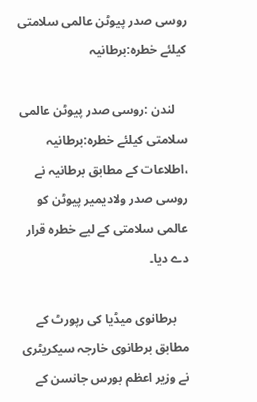روسی صدر پیوٹن عالمی سلامتی کیلئے خطرہ:برطانیہ

    لندن :روسی صدر پیوٹن عالمی سلامتی کیلئے خطرہ:برطانیہ ،اطلاعات کے مطابق برطانیہ نے روسی صدر ولادیمیر پیوٹن کو عالمی سلامتی کے لیے خطرہ قرار دے دیا۔

    برطانوی میڈیا کی رپورٹ کے مطابق برطانوی خارجہ سیکریٹری نے وزیر اعظم بورس جانسن کے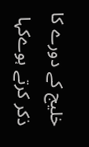خلیج کے دورے کا ذکر کرتے ہوےکہا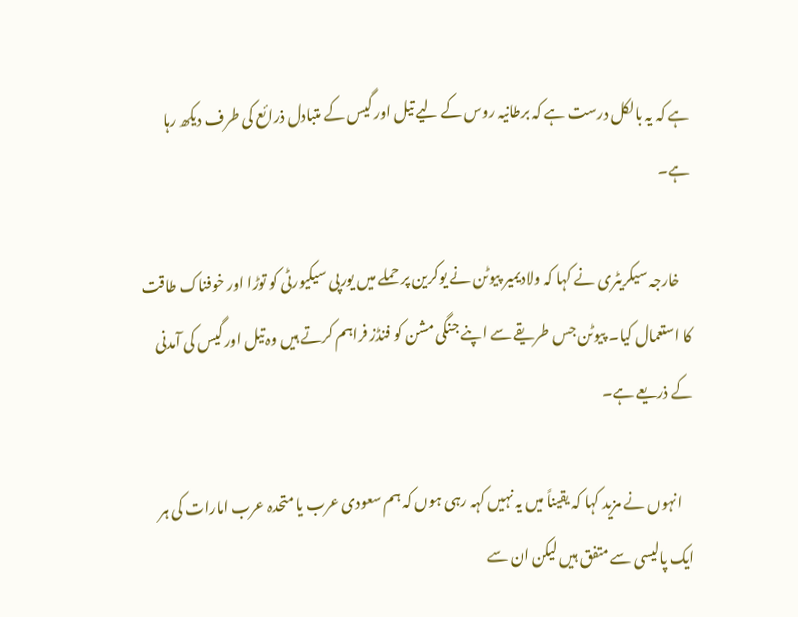ہے کہ یہ بالکل درست ہے کہ برطانیہ روس کے لیے تیل اور گیس کے متبادل ذرائع کی طرف دیکھ رہا ہے۔

    خارجہ سیکریٹری نے کہا کہ ولادیمیر پیوٹن نے یوکرین پر حملے میں یورپی سیکیورٹی کو توڑا اور خوفناک طاقت کا استعمال کیا۔ پیوٹن جس طریقے سے اپنے جنگی مشن کو فنڈز فراہم کرتے ہیں وہ تیل اور گیس کی آمدنی کے ذریعے ہے۔

    انہوں نے مزید کہا کہ یقیناً میں یہ نہیں کہہ رہی ہوں کہ ہم سعودی عرب یا متحدہ عرب امارات کی ہر ایک پالیسی سے متفق ہیں لیکن ان سے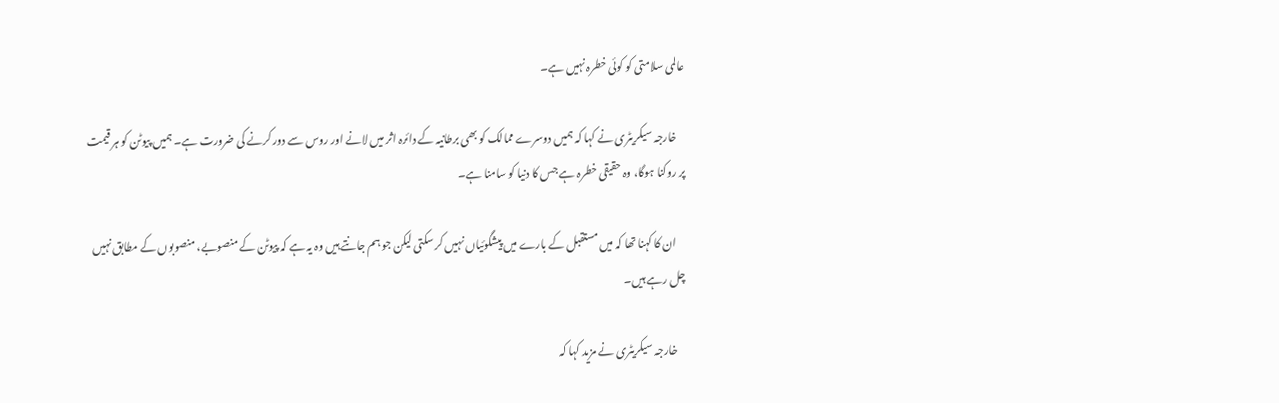عالمی سلامتی کو کوئی خطرہ نہیں ہے۔

    خارجہ سیکریٹری نے کہا کہ ہمیں دوسرے ممالک کو بھی برطانیہ کے دائرہ اثر میں لانے اور روس سے دور کرنے کی ضرورت ہے۔ ہمیں پیوٹن کو ہر قیمت پر روکنا ہوگا، وہ حقیقی خطرہ ہے جس کا دنیا کو سامنا ہے۔

    ان کا کہنا تھا کہ میں مستقبل کے بارے میں پیشگوئیاں نہیں کر سکتی لیکن جو ہم جانتے ہیں وہ یہ ہے کہ پیوٹن کے منصوبے، منصوبوں کے مطابق نہیں چل رہے ہیں۔

    خارجہ سیکریٹری نے مزید کہا کہ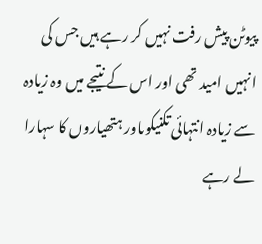پیوٹن پیش رفت نہیں کر رہے ہیں جس کی انہیں امید تھی اور اس کے نتیجے میں وہ زیادہ سے زیادہ انتہائی تکنیکوںاور ہتھیاروں کا سہارا لے رہے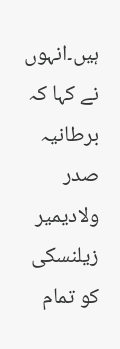ہیں۔انہوں نے کہا کہ برطانیہ صدر ولادیمیر زیلنسکی کو تمام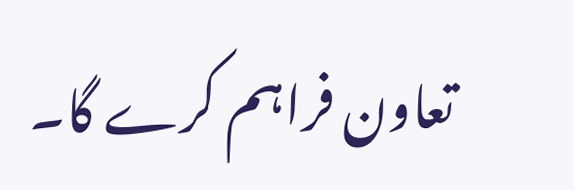تعاون فراہم کرے گا۔